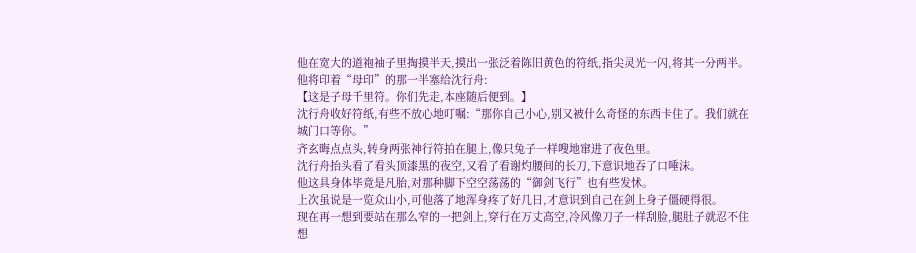他在宽大的道袍袖子里掏摸半天,摸出一张泛着陈旧黄色的符纸,指尖灵光一闪,将其一分两半。他将印着“母印”的那一半塞给沈行舟:
【这是子母千里符。你们先走,本座随后便到。】
沈行舟收好符纸,有些不放心地叮嘱:“那你自己小心,别又被什么奇怪的东西卡住了。我们就在城门口等你。”
齐玄晦点点头,转身两张神行符拍在腿上,像只兔子一样嗖地窜进了夜色里。
沈行舟抬头看了看头顶漆黑的夜空,又看了看谢灼腰间的长刀,下意识地吞了口唾沫。
他这具身体毕竟是凡胎,对那种脚下空空荡荡的“御剑飞行”也有些发怵。
上次虽说是一览众山小,可他落了地浑身疼了好几日,才意识到自己在剑上身子僵硬得很。
现在再一想到要站在那么窄的一把剑上,穿行在万丈高空,冷风像刀子一样刮脸,腿肚子就忍不住想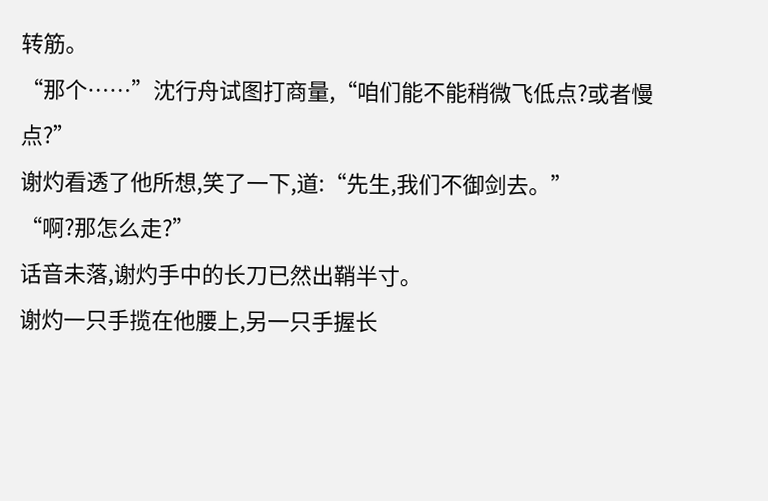转筋。
“那个……”沈行舟试图打商量,“咱们能不能稍微飞低点?或者慢点?”
谢灼看透了他所想,笑了一下,道:“先生,我们不御剑去。”
“啊?那怎么走?”
话音未落,谢灼手中的长刀已然出鞘半寸。
谢灼一只手揽在他腰上,另一只手握长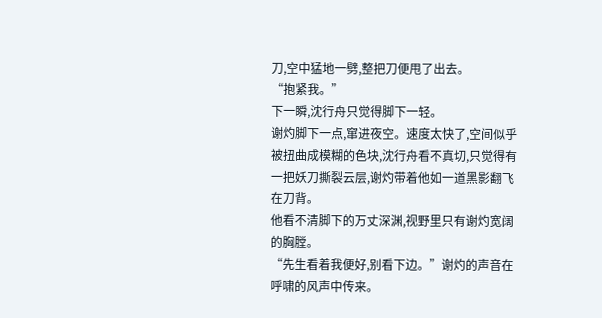刀,空中猛地一劈,整把刀便甩了出去。
“抱紧我。”
下一瞬,沈行舟只觉得脚下一轻。
谢灼脚下一点,窜进夜空。速度太快了,空间似乎被扭曲成模糊的色块,沈行舟看不真切,只觉得有一把妖刀撕裂云层,谢灼带着他如一道黑影翻飞在刀背。
他看不清脚下的万丈深渊,视野里只有谢灼宽阔的胸膛。
“先生看着我便好,别看下边。”谢灼的声音在呼啸的风声中传来。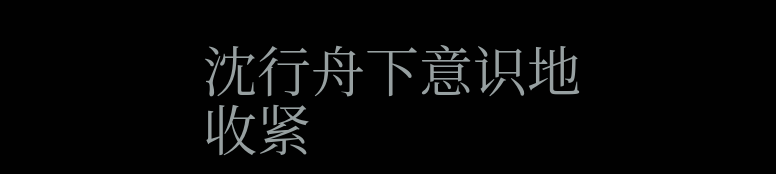沈行舟下意识地收紧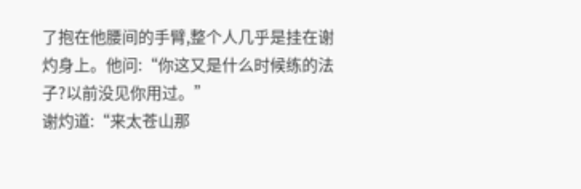了抱在他腰间的手臂,整个人几乎是挂在谢灼身上。他问:“你这又是什么时候练的法子?以前没见你用过。”
谢灼道:“来太苍山那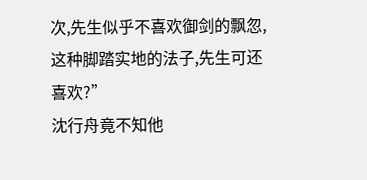次,先生似乎不喜欢御剑的飘忽,这种脚踏实地的法子,先生可还喜欢?”
沈行舟竟不知他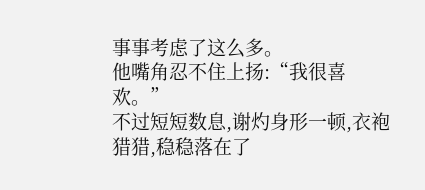事事考虑了这么多。
他嘴角忍不住上扬:“我很喜欢。”
不过短短数息,谢灼身形一顿,衣袍猎猎,稳稳落在了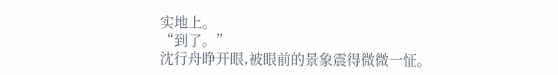实地上。
“到了。”
沈行舟睁开眼,被眼前的景象震得微微一怔。